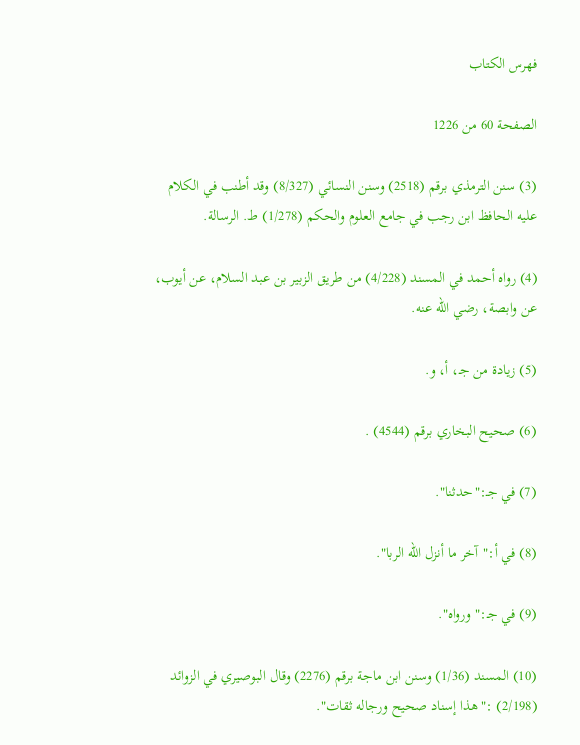فهرس الكتاب

الصفحة 60 من 1226

(3) سنن الترمذي برقم (2518) وسنن النسائي (8/327) وقد أطنب في الكلام عليه الحافظ ابن رجب في جامع العلوم والحكم (1/278) ط. الرسالة.

(4) رواه أحمد في المسند (4/228) من طريق الزبير بن عبد السلام، عن أيوب، عن وابصة، رضي الله عنه.

(5) زيادة من جـ، أ، و.

(6) صحيح البخاري برقم (4544) .

(7) في جـ:"حدثنا".

(8) في أ:"آخر ما أنزل الله الربا".

(9) في جـ:"ورواه".

(10) المسند (1/36) وسنن ابن ماجة برقم (2276) وقال البوصيري في الزوائد (2/198) :"هذا إسناد صحيح ورجاله ثقات".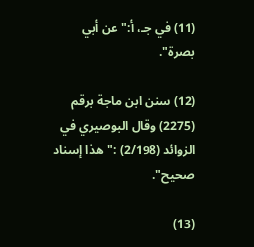(11) في جـ، أ:"عن أبي بصرة".

(12) سنن ابن ماجة برقم (2275) وقال البوصيري في الزوائد (2/198) :"هذا إسناد صحيح".

(13)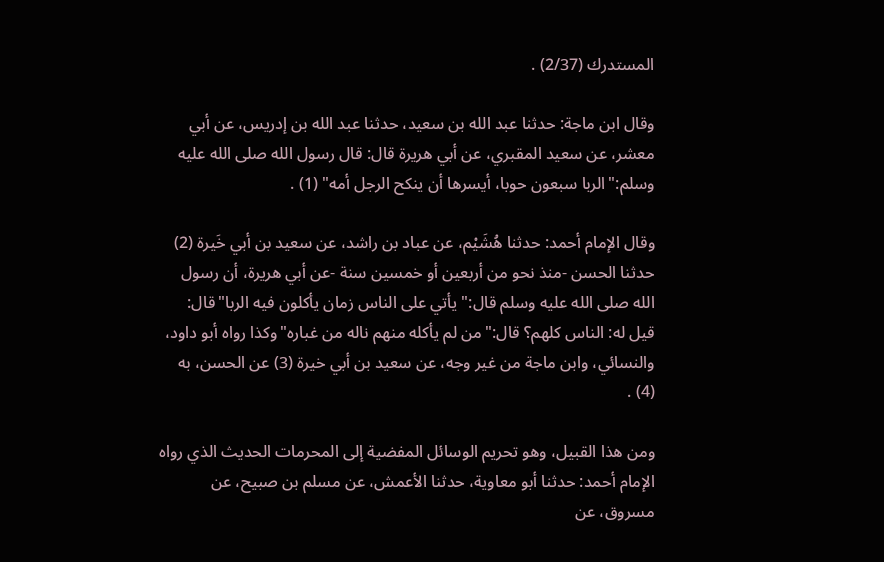المستدرك (2/37) .

وقال ابن ماجة: حدثنا عبد الله بن سعيد، حدثنا عبد الله بن إدريس، عن أبي معشر، عن سعيد المقبري، عن أبي هريرة قال: قال رسول الله صلى الله عليه وسلم:"الربا سبعون حوبا، أيسرها أن ينكح الرجل أمه" (1) .

وقال الإمام أحمد: حدثنا هُشَيْم، عن عباد بن راشد، عن سعيد بن أبي خَيرة (2) حدثنا الحسن -منذ نحو من أربعين أو خمسين سنة -عن أبي هريرة، أن رسول الله صلى الله عليه وسلم قال:"يأتي على الناس زمان يأكلون فيه الربا"قال: قيل له: الناس كلهم؟ قال:"من لم يأكله منهم ناله من غباره"وكذا رواه أبو داود، والنسائي، وابن ماجة من غير وجه، عن سعيد بن أبي خيرة (3) عن الحسن، به (4) .

ومن هذا القبيل، وهو تحريم الوسائل المفضية إلى المحرمات الحديث الذي رواه الإمام أحمد: حدثنا أبو معاوية، حدثنا الأعمش، عن مسلم بن صبيح، عن مسروق، عن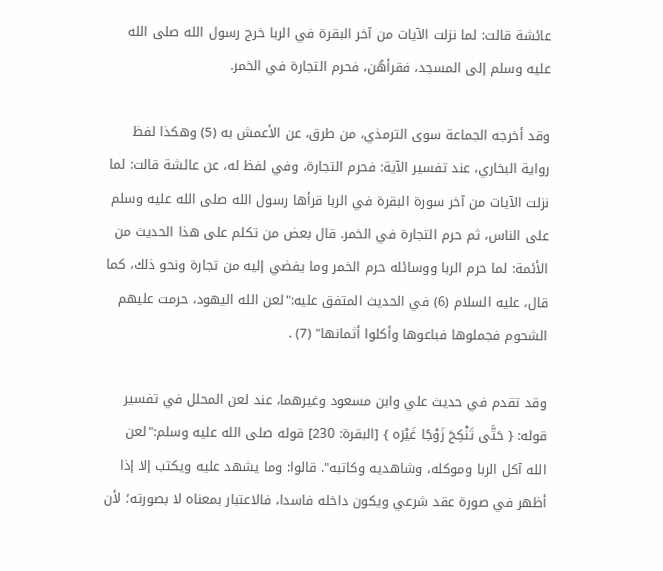عائشة قالت: لما نزلت الآيات من آخر البقرة في الربا خرج رسول الله صلى الله عليه وسلم إلى المسجد، فقرأهُن، فحرم التجارة في الخمر.

وقد أخرجه الجماعة سوى الترمذي، من طرق، عن الأعمش به (5) وهكذا لفظ رواية البخاري، عند تفسير الآية: فحرم التجارة، وفي لفظ له، عن عائشة قالت: لما نزلت الآيات من آخر سورة البقرة في الربا قرأها رسول الله صلى الله عليه وسلم على الناس، ثم حرم التجارة في الخمر. قال بعض من تكلم على هذا الحديث من الأئمة: لما حرم الربا ووسائله حرم الخمر وما يفضي إليه من تجارة ونحو ذلك، كما قال، عليه السلام (6) في الحديث المتفق عليه:"لعن الله اليهود، حرمت عليهم الشحوم فجملوها فباعوها وأكلوا أثمانها" (7) .

وقد تقدم في حديث علي وابن مسعود وغيرهما، عند لعن المحلل في تفسير قوله: { حَتَّى تَنْكِحَ زَوْجًا غَيْرَه } [البقرة: 230] قوله صلى الله عليه وسلم:"لعن الله آكل الربا وموكله، وشاهديه وكاتبه". قالوا: وما يشهد عليه ويكتب إلا إذا أظهر في صورة عقد شرعي ويكون داخله فاسدا، فالاعتبار بمعناه لا بصورته؛ لأن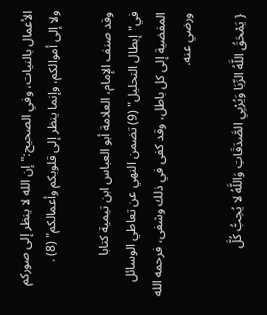الأعمال بالنيات، وفي الصحيح:"إن الله لا ينظر إلى صوركم ولا إلى أموالكم، وإنما ينظر إلى قلوبكم وأعمالكم" (8) .

وقد صنف الإمام، العلامة أبو العباس ابن تيمية كتابا في"إبطال التحليل" (9) تضمن النهي عن تعاطي الوسائل المفضية إلى كل باطل، وقد كفى في ذلك وشفى، فرحمه الله ورضي عنه.

{ يَمْحَقُ اللَّهُ الرِّبَا وَيُرْبِي الصَّدَقَاتِ وَاللَّهُ لا يُحِبُّ كُلَّ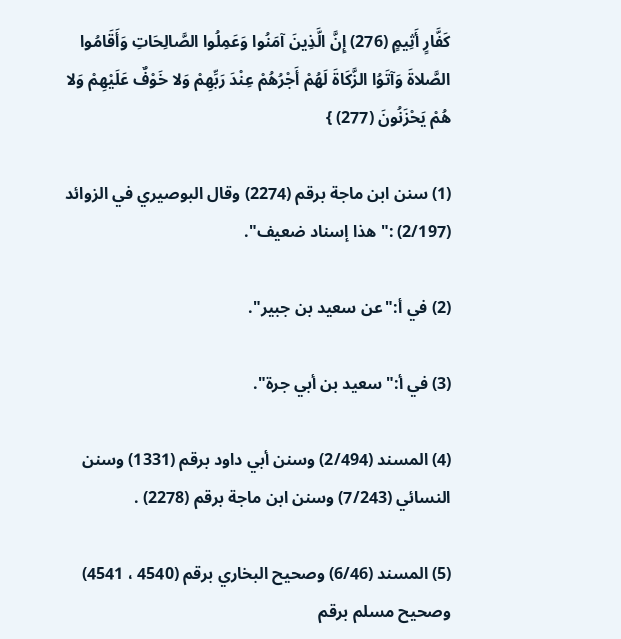كَفَّارٍ أَثِيمٍ (276) إِنَّ الَّذِينَ آمَنُوا وَعَمِلُوا الصَّالِحَاتِ وَأَقَامُوا الصَّلاةَ وَآتَوُا الزَّكَاةَ لَهُمْ أَجْرُهُمْ عِنْدَ رَبِّهِمْ وَلا خَوْفٌ عَلَيْهِمْ وَلا هُمْ يَحْزَنُونَ (277) }

(1) سنن ابن ماجة برقم (2274) وقال البوصيري في الزوائد (2/197) :"هذا إسناد ضعيف".

(2) في أ:"عن سعيد بن جبير".

(3) في أ:"سعيد بن أبي جرة".

(4) المسند (2/494) وسنن أبي داود برقم (1331) وسنن النسائي (7/243) وسنن ابن ماجة برقم (2278) .

(5) المسند (6/46) وصحيح البخاري برقم (4540 ، 4541) وصحيح مسلم برقم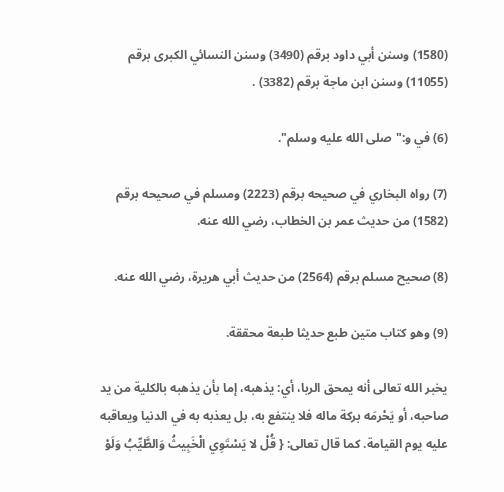(1580) وسنن أبي داود برقم (3490) وسنن النسائي الكبرى برقم (11055) وسنن ابن ماجة برقم (3382) .

(6) في و:"صلى الله عليه وسلم".

(7) رواه البخاري في صحيحه برقم (2223) ومسلم في صحيحه برقم (1582) من حديث عمر بن الخطاب، رضي الله عنه.

(8) صحيح مسلم برقم (2564) من حديث أبي هريرة، رضي الله عنه.

(9) وهو كتاب متين طبع حديثا طبعة محققة.

يخبر الله تعالى أنه يمحق الربا، أي: يذهبه، إما بأن يذهبه بالكلية من يد صاحبه، أو يَحْرمَه بركة ماله فلا ينتفع به، بل يعذبه به في الدنيا ويعاقبه عليه يوم القيامة. كما قال تعالى: { قُلْ لا يَسْتَوِي الْخَبِيثُ وَالطَّيِّبُ وَلَوْ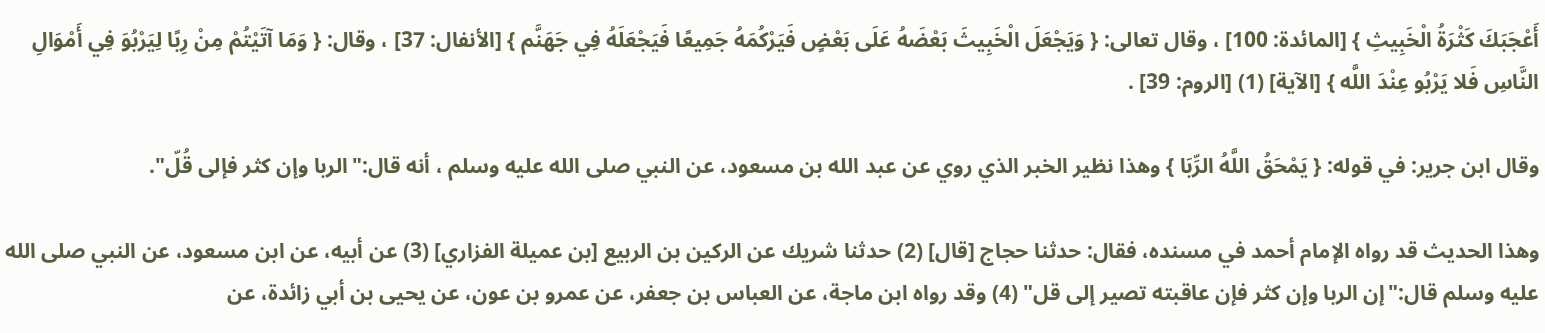أَعْجَبَكَ كَثْرَةُ الْخَبِيثِ } [المائدة: 100] ، وقال تعالى: { وَيَجْعَلَ الْخَبِيثَ بَعْضَهُ عَلَى بَعْضٍ فَيَرْكُمَهُ جَمِيعًا فَيَجْعَلَهُ فِي جَهَنَّم } [الأنفال: 37] ، وقال: { وَمَا آتَيْتُمْ مِنْ رِبًا لِيَرْبُوَ فِي أَمْوَالِ النَّاسِ فَلا يَرْبُو عِنْدَ اللَّه } [الآية] (1) [الروم: 39] .

وقال ابن جرير: في قوله: { يَمْحَقُ اللَّهُ الرِّبَا } وهذا نظير الخبر الذي روي عن عبد الله بن مسعود، عن النبي صلى الله عليه وسلم ، أنه قال:"الربا وإن كثر فإلى قُلّ".

وهذا الحديث قد رواه الإمام أحمد في مسنده، فقال: حدثنا حجاج [قال] (2) حدثنا شريك عن الركين بن الربيع [بن عميلة الفزاري] (3) عن أبيه، عن ابن مسعود، عن النبي صلى الله عليه وسلم قال:"إن الربا وإن كثر فإن عاقبته تصير إلى قل" (4) وقد رواه ابن ماجة، عن العباس بن جعفر، عن عمرو بن عون، عن يحيى بن أبي زائدة، عن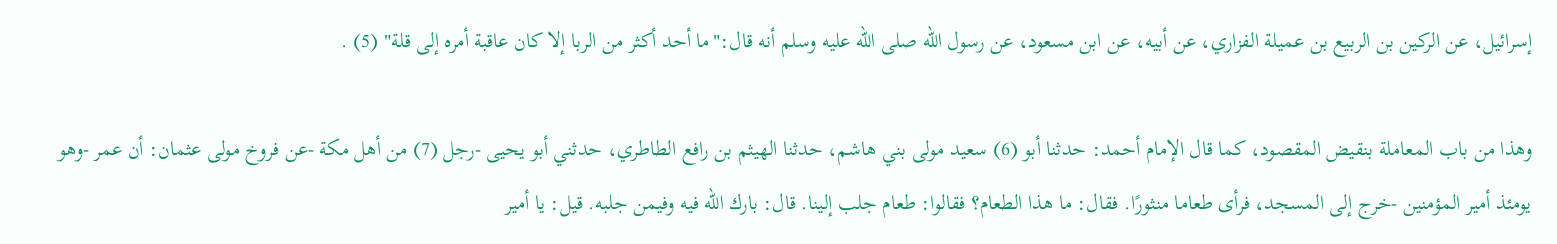إسرائيل، عن الركين بن الربيع بن عميلة الفزاري، عن أبيه، عن ابن مسعود، عن رسول الله صلى الله عليه وسلم أنه قال:"ما أحد أكثر من الربا إلا كان عاقبة أمره إلى قلة" (5) .

وهذا من باب المعاملة بنقيض المقصود، كما قال الإمام أحمد: حدثنا أبو (6) سعيد مولى بني هاشم، حدثنا الهيثم بن رافع الطاطري، حدثني أبو يحيى -رجل (7) من أهل مكة -عن فروخ مولى عثمان: أن عمر -وهو يومئذ أمير المؤمنين -خرج إلى المسجد، فرأى طعاما منثورًا. فقال: ما هذا الطعام؟ فقالوا: طعام جلب إلينا. قال: بارك الله فيه وفيمن جلبه. قيل: يا أمير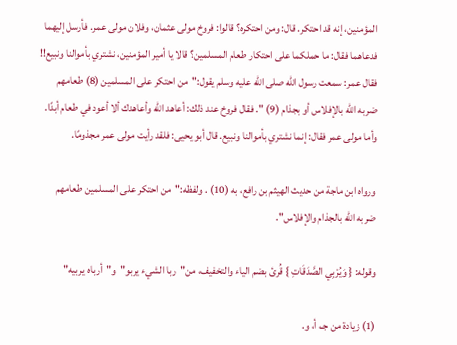المؤمنين، إنه قد احتكر. قال: ومن احتكره؟ قالوا: فروخ مولى عثمان، وفلان مولى عمر. فأرسل إليهما فدعاهما فقال: ما حملكما على احتكار طعام المسلمين؟ قالا يا أمير المؤمنين، نشتري بأموالنا ونبيع!! فقال عمر: سمعت رسول الله صلى الله عليه وسلم يقول:"من احتكر على المسلمين (8) طعامهم ضربه الله بالإفلاس أو بجذام (9) ". فقال فروخ عند ذلك: أعاهد الله وأعاهدك ألا أعود في طعام أبدًا. وأما مولى عمر فقال: إنما نشتري بأموالنا ونبيع. قال أبو يحيى: فلقد رأيت مولى عمر مجذومًا.

ورواه ابن ماجة من حديث الهيثم بن رافع، به (10) . ولفظه:"من احتكر على المسلمين طعامهم ضربه الله بالجذام والإفلاس".

وقوله: { وَيُرْبِي الصَّدَقَاتِ } قُرئ بضم الياء والتخفيف، من"ربا الشيء يربو"و"أرباه يربيه"

(1) زيادة من جـ، أ، و.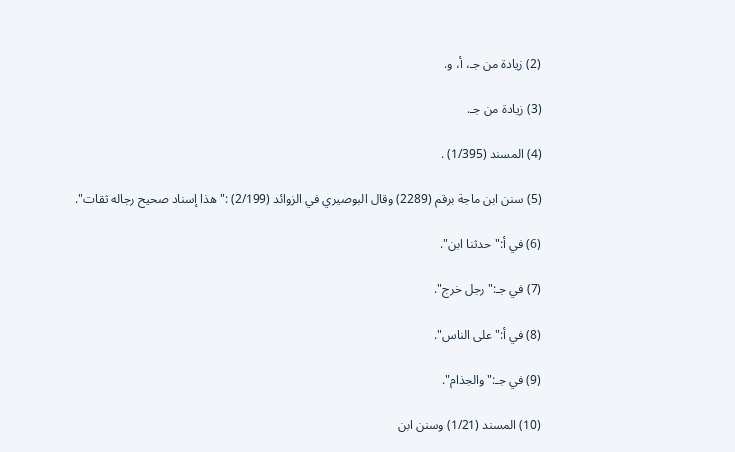(2) زيادة من جـ، أ، و.

(3) زيادة من جـ.

(4) المسند (1/395) .

(5) سنن ابن ماجة برقم (2289) وقال البوصيري في الزوائد (2/199) :"هذا إسناد صحيح رجاله ثقات".

(6) في أ:"حدثنا ابن".

(7) في جـ:"رجل خرج".

(8) في أ:"على الناس".

(9) في جـ:"والجذام".

(10) المسند (1/21) وسنن ابن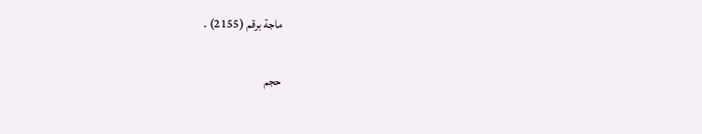ماجة برقم (2155) .

حجم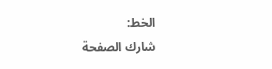الخط:
شارك الصفحة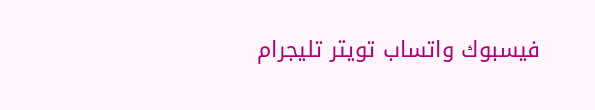فيسبوك واتساب تويتر تليجرام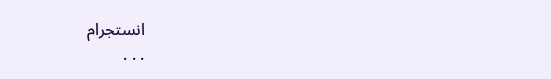انستجرام
. . .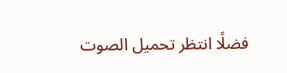فضلًا انتظر تحميل الصوت